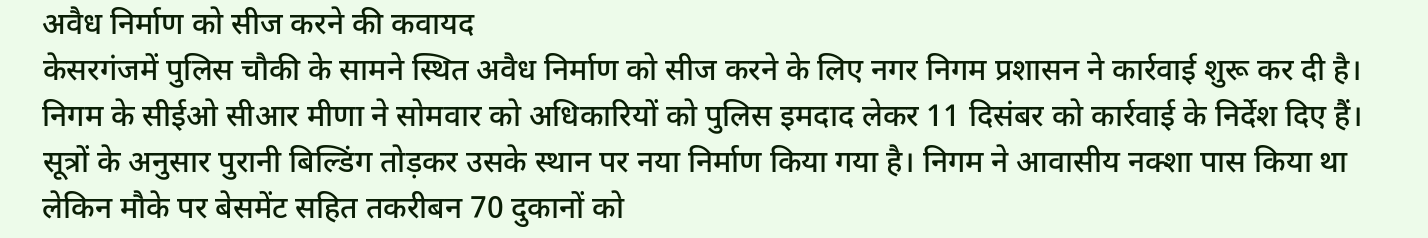अवैध निर्माण को सीज करने की कवायद
केसरगंजमें पुलिस चौकी के सामने स्थित अवैध निर्माण को सीज करने के लिए नगर निगम प्रशासन ने कार्रवाई शुरू कर दी है। निगम के सीईओ सीआर मीणा ने सोमवार को अधिकारियों को पुलिस इमदाद लेकर 11 दिसंबर को कार्रवाई के निर्देश दिए हैं।
सूत्रों के अनुसार पुरानी बिल्डिंग तोड़कर उसके स्थान पर नया निर्माण किया गया है। निगम ने आवासीय नक्शा पास किया था लेकिन मौके पर बेसमेंट सहित तकरीबन 70 दुकानों को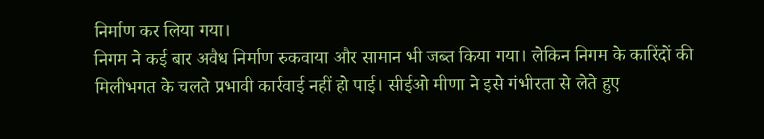निर्माण कर लिया गया।
निगम ने कई बार अवैध निर्माण रुकवाया और सामान भी जब्त किया गया। लेकिन निगम के कारिंदों की मिलीभगत के चलते प्रभावी कार्रवाई नहीं हो पाई। सीईओ मीणा ने इसे गंभीरता से लेते हुए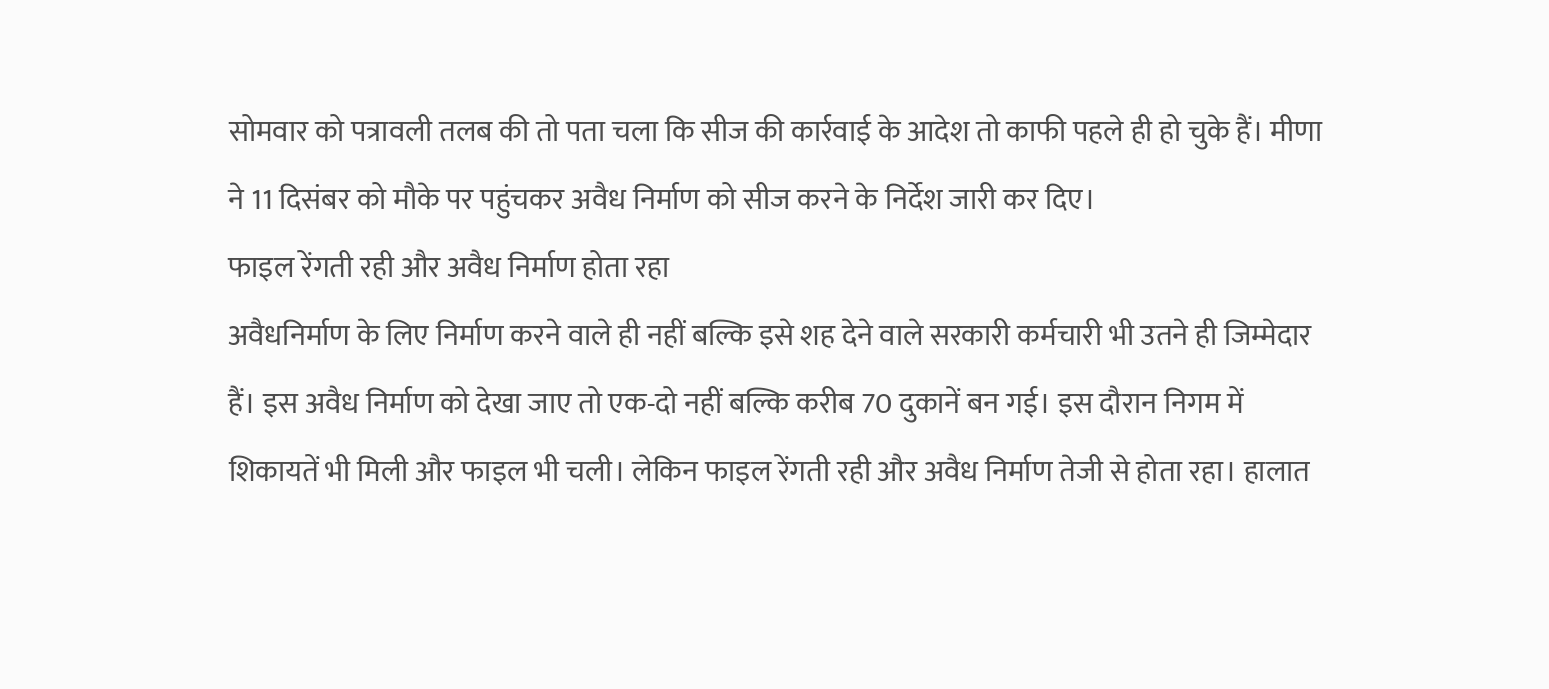सोमवार को पत्रावली तलब की तो पता चला कि सीज की कार्रवाई के आदेश तो काफी पहले ही हो चुके हैं। मीणा ने 11 दिसंबर को मौके पर पहुंचकर अवैध निर्माण को सीज करने के निर्देश जारी कर दिए।
फाइल रेंगती रही और अवैध निर्माण होता रहा
अवैधनिर्माण के लिए निर्माण करने वाले ही नहीं बल्कि इसे शह देने वाले सरकारी कर्मचारी भी उतने ही जिम्मेदार हैं। इस अवैध निर्माण को देखा जाए तो एक-दो नहीं बल्कि करीब 70 दुकानें बन गई। इस दौरान निगम में शिकायतें भी मिली और फाइल भी चली। लेकिन फाइल रेंगती रही और अवैध निर्माण तेजी से होता रहा। हालात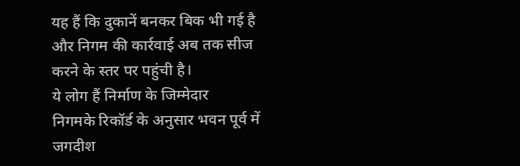यह हैं कि दुकानें बनकर बिक भी गई है और निगम की कार्रवाई अब तक सीज करने के स्तर पर पहुंची है।
ये लोग हैं निर्माण के जिम्मेदार
निगमके रिकॉर्ड के अनुसार भवन पूर्व में जगदीश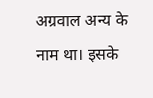अग्रवाल अन्य के नाम था। इसके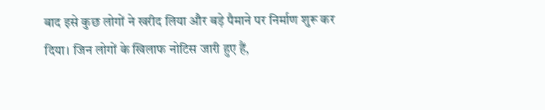बाद इसे कुछ लोगों ने खरीद लिया और बड़े पैमाने पर निर्माण शुरू कर दिया। जिन लोगों के खिलाफ नोटिस जारी हुए हैं,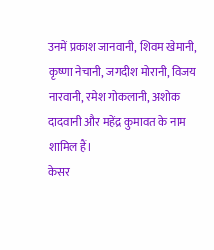उनमें प्रकाश जानवानी, शिवम खेमानी, कृष्णा नेचानी, जगदीश मोरानी, विजय नारवानी, रमेश गोकलानी, अशोक दादवानी और महेंद्र कुमावत के नाम शामिल हैं।
केसर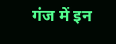गंज में इन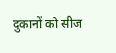दुकानों को सीज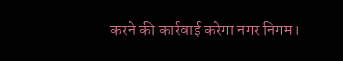करने की कार्रवाई करेगा नगर निगम।